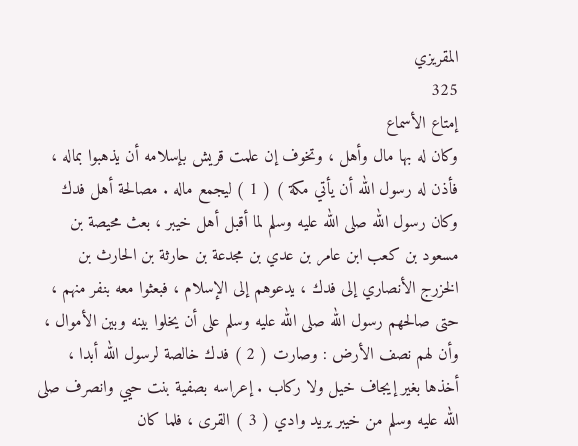المقريزي
325
إمتاع الأسماع
وكان له بها مال وأهل ، وتخوف إن علمت قريش بإسلامه أن يذهبوا بماله ، فأذن له رسول الله أن يأتي مكة ) ( 1 ) ليجمع ماله . مصالحة أهل فدك وكان رسول الله صلى الله عليه وسلم لما أقبل أهل خيبر ، بعث محيصة بن مسعود بن كعب ابن عامر بن عدي بن مجدعة بن حارثة بن الحارث بن الخزرج الأنصاري إلى فدك ، يدعوهم إلى الإسلام ، فبعثوا معه بنفر منهم ، حتى صالحهم رسول الله صلى الله عليه وسلم على أن يخلوا بينه وبين الأموال ، وأن لهم نصف الأرض : وصارت ( 2 ) فدك خالصة لرسول الله أبدا ، أخذها بغير إيجاف خيل ولا ركاب . إعراسه بصفية بنت حيي وانصرف صلى الله عليه وسلم من خيبر يريد وادي ( 3 ) القرى ، فلما كان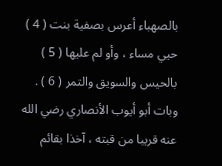بالصهباء أعرس بصفية بنت ( 4 ) حيي مساء ، وأو لم عليها ( 5 ) بالحيس والسويق والتمر ( 6 ) . وبات أبو أيوب الأنصاري رضي الله عنه قريبا من قبته ، آخذا بقائم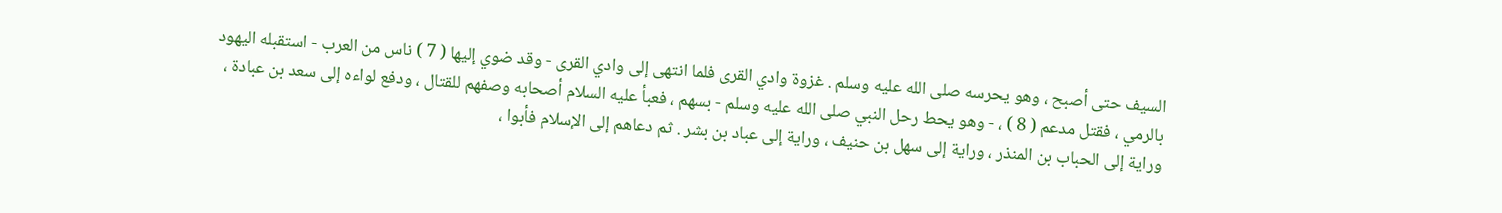السيف حتى أصبح ، وهو يحرسه صلى الله عليه وسلم . غزوة وادي القرى فلما انتهى إلى وادي القرى - وقد ضوي إليها ( 7 ) ناس من العرب - استقبله اليهود بالرمي ، فقتل مدعم ( 8 ) ، - وهو يحط رحل النبي صلى الله عليه وسلم - بسهم ، فعبأ عليه السلام أصحابه وصفهم للقتال ، ودفع لواءه إلى سعد بن عبادة ، وراية إلى الحباب بن المنذر ، وراية إلى سهل بن حنيف ، وراية إلى عباد بن بشر . ثم دعاهم إلى الإسلام فأبوا ،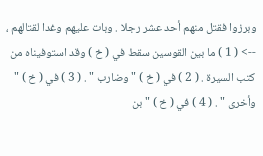وبرزوا فقتل منهم أحد عشر رجلا . وبات عليهم وغدا لقتالهم ،
--> ( 1 ) ما بين القوسين سقط في ( خ ) وقد استوفيناه من كتب السيرة . ( 2 ) في ( خ ) " وضارب " . ( 3 ) في ( خ ) " وأخرى " . ( 4 ) في ( خ ) " بن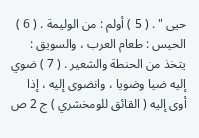حيى " . ( 5 ) أولم : من الوليمة . ( 6 ) الحيس : طعام العرب ، والسويق : يتخذ من الحنطة والشعير . ( 7 ) ضوي إليه ضيا وضويا ، وانضوى إليه ، إذا أوى إليه ( القائق للومخشري ) ج 2 ص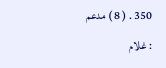350 . ( 8 ) مدعم : غلام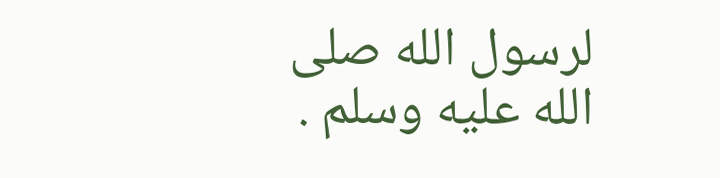لرسول الله صلى الله عليه وسلم .